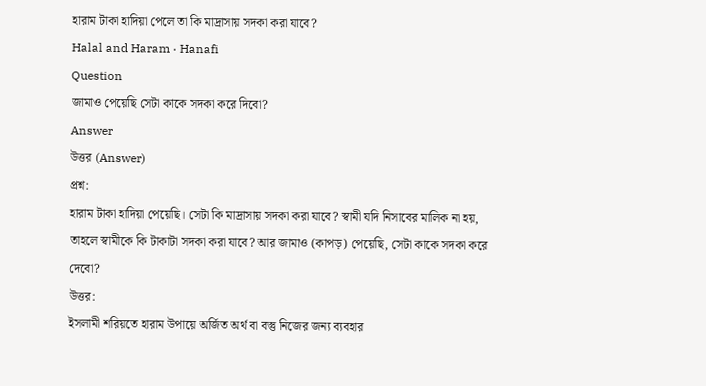হারাম টাকা হাদিয়া পেলে তা কি মাদ্রাসায় সদকা করা যাবে?
Halal and Haram · Hanafi
Question
জামাও পেয়েছি সেটা কাকে সদকা করে দিবো?
Answer
উত্তর (Answer)
প্রশ্ন:
হারাম টাকা হাদিয়া পেয়েছি। সেটা কি মাদ্রাসায় সদকা করা যাবে? স্বামী যদি নিসাবের মালিক না হয়, তাহলে স্বামীকে কি টাকাটা সদকা করা যাবে? আর জামাও (কাপড়) পেয়েছি, সেটা কাকে সদকা করে দেবো?
উত্তর:
ইসলামী শরিয়তে হারাম উপায়ে অর্জিত অর্থ বা বস্তু নিজের জন্য ব্যবহার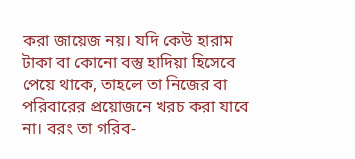করা জায়েজ নয়। যদি কেউ হারাম টাকা বা কোনো বস্তু হাদিয়া হিসেবে পেয়ে থাকে, তাহলে তা নিজের বা পরিবারের প্রয়োজনে খরচ করা যাবে না। বরং তা গরিব-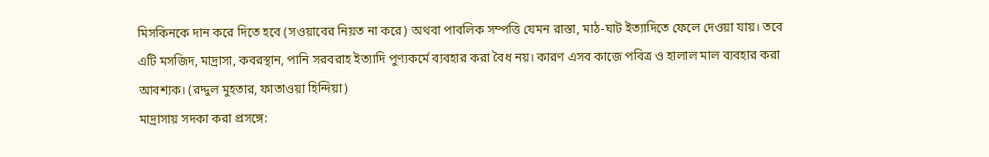মিসকিনকে দান করে দিতে হবে (সওয়াবের নিয়ত না করে) অথবা পাবলিক সম্পত্তি যেমন রাস্তা, মাঠ-ঘাট ইত্যাদিতে ফেলে দেওয়া যায়। তবে এটি মসজিদ, মাদ্রাসা, কবরস্থান, পানি সরবরাহ ইত্যাদি পুণ্যকর্মে ব্যবহার করা বৈধ নয়। কারণ এসব কাজে পবিত্র ও হালাল মাল ব্যবহার করা আবশ্যক। (রদ্দুল মুহতার, ফাতাওয়া হিন্দিয়া)
মাদ্রাসায় সদকা করা প্রসঙ্গে: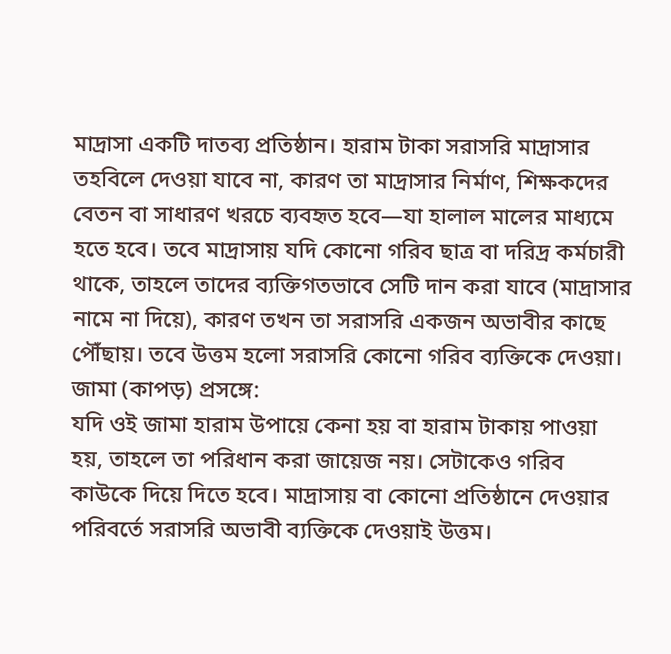মাদ্রাসা একটি দাতব্য প্রতিষ্ঠান। হারাম টাকা সরাসরি মাদ্রাসার তহবিলে দেওয়া যাবে না, কারণ তা মাদ্রাসার নির্মাণ, শিক্ষকদের বেতন বা সাধারণ খরচে ব্যবহৃত হবে—যা হালাল মালের মাধ্যমে হতে হবে। তবে মাদ্রাসায় যদি কোনো গরিব ছাত্র বা দরিদ্র কর্মচারী থাকে, তাহলে তাদের ব্যক্তিগতভাবে সেটি দান করা যাবে (মাদ্রাসার নামে না দিয়ে), কারণ তখন তা সরাসরি একজন অভাবীর কাছে পৌঁছায়। তবে উত্তম হলো সরাসরি কোনো গরিব ব্যক্তিকে দেওয়া।
জামা (কাপড়) প্রসঙ্গে:
যদি ওই জামা হারাম উপায়ে কেনা হয় বা হারাম টাকায় পাওয়া হয়, তাহলে তা পরিধান করা জায়েজ নয়। সেটাকেও গরিব কাউকে দিয়ে দিতে হবে। মাদ্রাসায় বা কোনো প্রতিষ্ঠানে দেওয়ার পরিবর্তে সরাসরি অভাবী ব্যক্তিকে দেওয়াই উত্তম।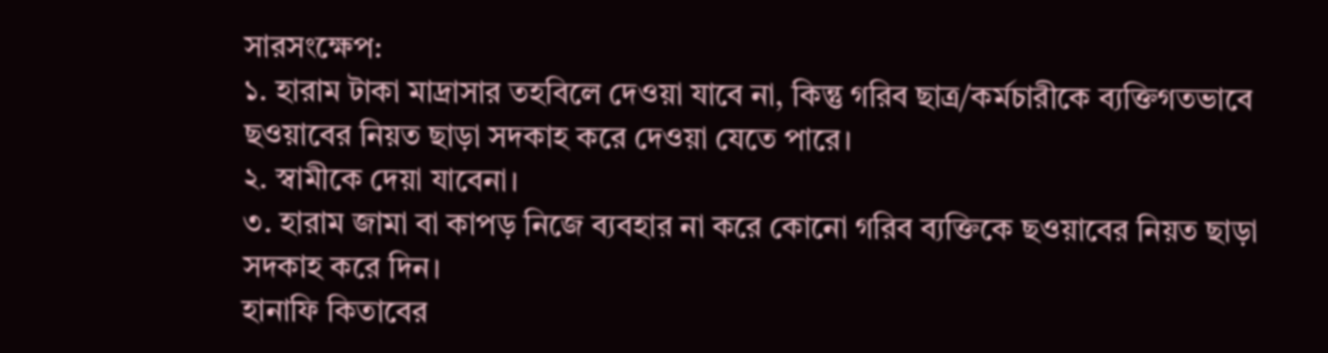সারসংক্ষেপ:
১. হারাম টাকা মাদ্রাসার তহবিলে দেওয়া যাবে না, কিন্তু গরিব ছাত্র/কর্মচারীকে ব্যক্তিগতভাবে ছওয়াবের নিয়ত ছাড়া সদকাহ করে দেওয়া যেতে পারে।
২. স্বামীকে দেয়া যাবেনা।
৩. হারাম জামা বা কাপড় নিজে ব্যবহার না করে কোনো গরিব ব্যক্তিকে ছওয়াবের নিয়ত ছাড়া সদকাহ করে দিন।
হানাফি কিতাবের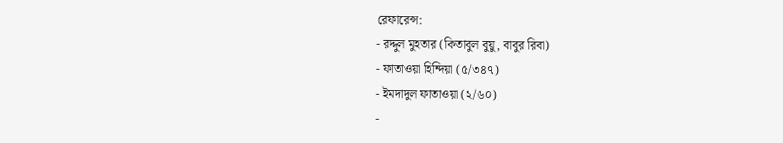রেফারেন্স:
- রদ্দুল মুহতার (কিতাবুল বুয়ু, বাবুর রিবা)
- ফাতাওয়া হিন্দিয়া (৫/৩৪৭)
- ইমদাদুল ফাতাওয়া (২/৬০)
-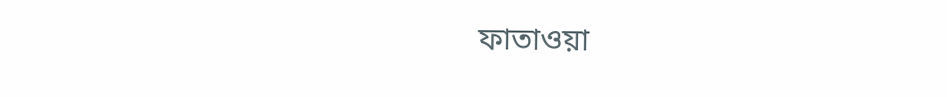ফাতাওয়া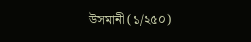উসমানী (১/২৫০)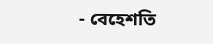- বেহেশতি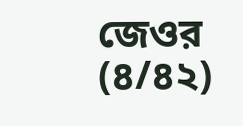জেওর (৪/৪২)